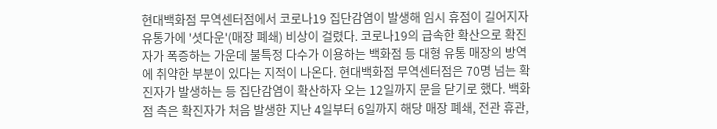현대백화점 무역센터점에서 코로나19 집단감염이 발생해 임시 휴점이 길어지자 유통가에 '셧다운'(매장 폐쇄) 비상이 걸렸다. 코로나19의 급속한 확산으로 확진자가 폭증하는 가운데 불특정 다수가 이용하는 백화점 등 대형 유통 매장의 방역에 취약한 부분이 있다는 지적이 나온다. 현대백화점 무역센터점은 70명 넘는 확진자가 발생하는 등 집단감염이 확산하자 오는 12일까지 문을 닫기로 했다. 백화점 측은 확진자가 처음 발생한 지난 4일부터 6일까지 해당 매장 폐쇄, 전관 휴관,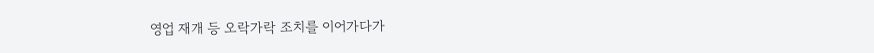영업 재개 등 오락가락 조치를 이어가다가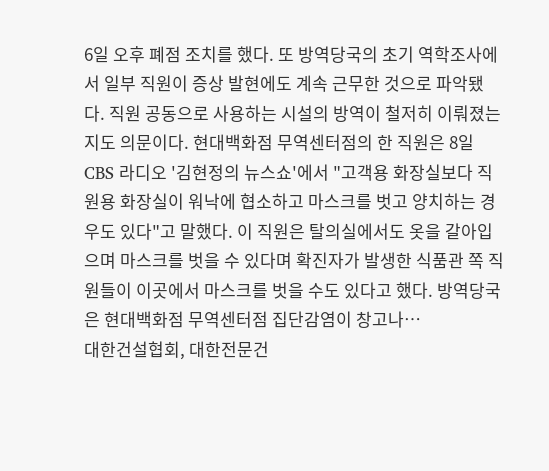6일 오후 폐점 조치를 했다. 또 방역당국의 초기 역학조사에서 일부 직원이 증상 발현에도 계속 근무한 것으로 파악됐다. 직원 공동으로 사용하는 시설의 방역이 철저히 이뤄졌는지도 의문이다. 현대백화점 무역센터점의 한 직원은 8일 CBS 라디오 '김현정의 뉴스쇼'에서 "고객용 화장실보다 직원용 화장실이 워낙에 협소하고 마스크를 벗고 양치하는 경우도 있다"고 말했다. 이 직원은 탈의실에서도 옷을 갈아입으며 마스크를 벗을 수 있다며 확진자가 발생한 식품관 쪽 직원들이 이곳에서 마스크를 벗을 수도 있다고 했다. 방역당국은 현대백화점 무역센터점 집단감염이 창고나…
대한건설협회, 대한전문건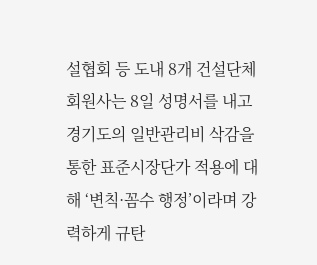설협회 등 도내 8개 건설단체 회원사는 8일 성명서를 내고 경기도의 일반관리비 삭감을 통한 표준시장단가 적용에 대해 ‘변칙·꼼수 행정’이라며 강력하게 규탄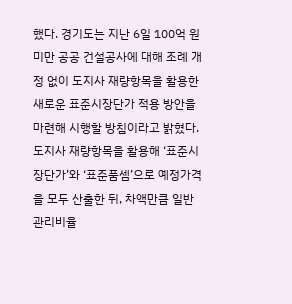했다. 경기도는 지난 6일 100억 원 미만 공공 건설공사에 대해 조례 개정 없이 도지사 재량항목을 활용한 새로운 표준시장단가 적용 방안을 마련해 시행할 방침이라고 밝혔다. 도지사 재량항목을 활용해 ‘표준시장단가’와 ‘표준품셈’으로 예정가격을 모두 산출한 뒤, 차액만큼 일반관리비율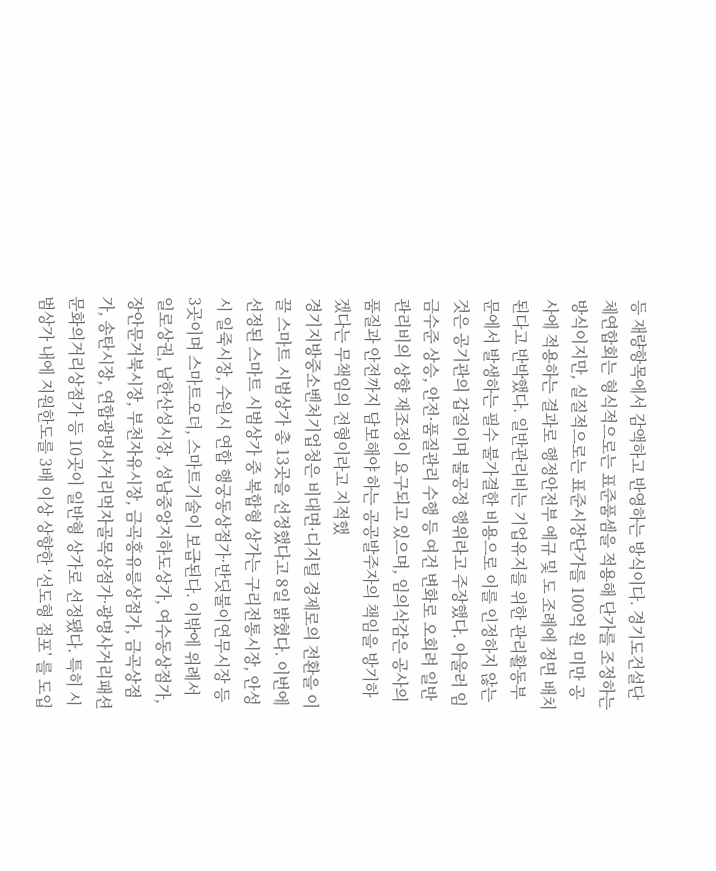등 재량항목에서 감액하고 반영하는 방식이다. 경기도건설단체연합회는 형식적으로는 표준품셈을 적용해 단가를 조정하는 방식이지만, 실질적으로는 표준시장단가를 100억 원 미만 공사에 적용하는 결과로 행정안전부 예규 및 도 조례에 정면 배치된다고 반박했다. 일반관리비는 기업유지를 위한 관리활동부문에서 발생하는 필수 불가결한 비용으로 이를 인정하지 않는 것은 공기관의 갑질이며 불공정 행위라고 주장했다. 아울러 임금수준 상승, 안전⋅품질관리 수행 등 여건 변화로 오회려 일반관리비의 상향 재조정이 요구되고 있으며, 임의삭감은 공사의 품질과 안전까지 담보해야 하는 공공발주자의 책임을 방기하겠다는 무책임의 전형이라고 지적했
경기지방중소벤처기업청은 비대면·디지털 경제로의 전환을 이끌 스마트 시범상가 총 13곳을 선정했다고 8일 밝혔다. 이번에 선정된 스마트 시범상가 중 복합형 상가는 구리전통시장, 안성시 일죽시장, 수원시 연합 행궁동상점가·반딧불이연무시장 등 3곳이며 스마트오더, 스마트기술이 보급된다. 이밖에 위례서일로상권, 남한산성시장, 성남중앙지하도상가, 여수동상점가, 장안문거북시장, 부천자유시장, 금곡홍유릉상점가, 금곡상점가, 송탄시장, 연합광명사거리먹자골목상점가·광명사거리패션문화의거리상점가 등 10곳이 일반형 상가로 선정됐다. 특히 시범상가 내에 지원한도를 3배 이상 상향한 ‘선도형 점포’ 를 도입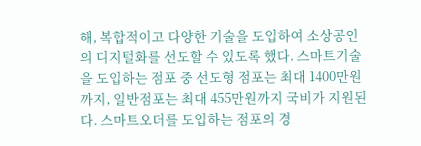해, 복합적이고 다양한 기술을 도입하여 소상공인의 디지털화를 선도할 수 있도록 했다. 스마트기술을 도입하는 점포 중 선도형 점포는 최대 1400만원까지, 일반점포는 최대 455만원까지 국비가 지원된다. 스마트오더를 도입하는 점포의 경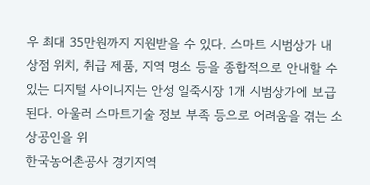우 최대 35만원까지 지원받을 수 있다. 스마트 시범상가 내 상점 위치, 취급 제품, 지역 명소 등을 종합적으로 안내할 수 있는 디지털 사이니지는 안성 일죽시장 1개 시범상가에 보급된다. 아울러 스마트기술 정보 부족 등으로 어려움을 겪는 소상공인을 위
한국농어촌공사 경기지역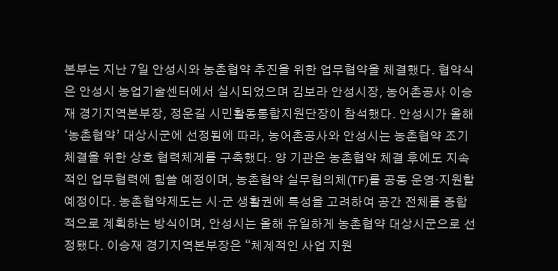본부는 지난 7일 안성시와 농촌협약 추진을 위한 업무협약을 체결했다. 협약식은 안성시 농업기술센터에서 실시되었으며 김보라 안성시장, 농어촌공사 이승재 경기지역본부장, 정운길 시민활동통합지원단장이 참석했다. 안성시가 올해 ‘농촌협약’ 대상시군에 선정됨에 따라, 농어촌공사와 안성시는 농촌협약 조기체결을 위한 상호 협력체계를 구축했다. 양 기관은 농촌협약 체결 후에도 지속적인 업무협력에 힘쓸 예정이며, 농촌협약 실무협의체(TF)를 공동 운영·지원할 예정이다. 농촌협약제도는 시·군 생활권에 특성을 고려하여 공간 전체를 종합적으로 계획하는 방식이며, 안성시는 올해 유일하게 농촌협약 대상시군으로 선정됐다. 이승재 경기지역본부장은 “체계적인 사업 지원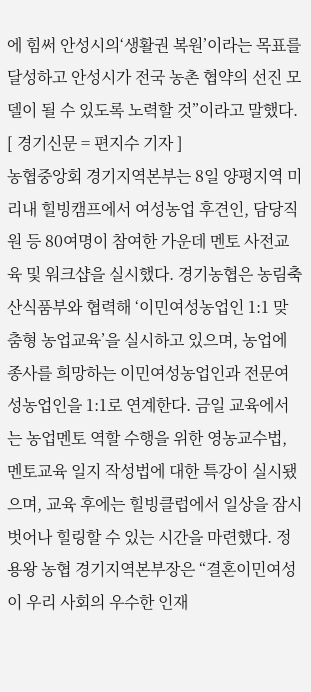에 힘써 안성시의‘생활권 복원’이라는 목표를 달성하고 안성시가 전국 농촌 협약의 선진 모델이 될 수 있도록 노력할 것”이라고 말했다. [ 경기신문 = 편지수 기자 ]
농협중앙회 경기지역본부는 8일 양평지역 미리내 힐빙캠프에서 여성농업 후견인, 담당직원 등 80여명이 참여한 가운데 멘토 사전교육 및 워크샵을 실시했다. 경기농협은 농림축산식품부와 협력해 ‘이민여성농업인 1:1 맞춤형 농업교육’을 실시하고 있으며, 농업에 종사를 희망하는 이민여성농업인과 전문여성농업인을 1:1로 연계한다. 금일 교육에서는 농업멘토 역할 수행을 위한 영농교수법, 멘토교육 일지 작성법에 대한 특강이 실시됐으며, 교육 후에는 힐빙클럽에서 일상을 잠시 벗어나 힐링할 수 있는 시간을 마련했다. 정용왕 농협 경기지역본부장은 “결혼이민여성이 우리 사회의 우수한 인재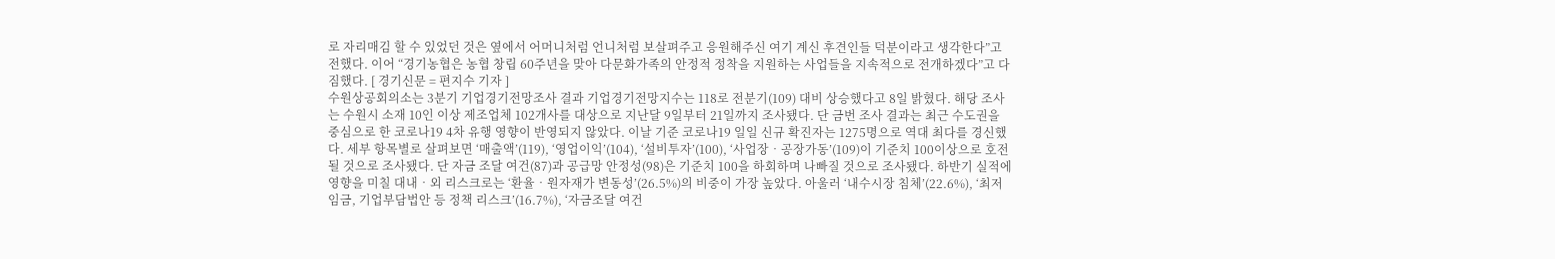로 자리매김 할 수 있었던 것은 옆에서 어머니처럼 언니처럼 보살펴주고 응원해주신 여기 계신 후견인들 덕분이라고 생각한다”고 전했다. 이어 “경기농협은 농협 창립 60주년을 맞아 다문화가족의 안정적 정착을 지원하는 사업들을 지속적으로 전개하겠다”고 다짐했다. [ 경기신문 = 편지수 기자 ]
수원상공회의소는 3분기 기업경기전망조사 결과 기업경기전망지수는 118로 전분기(109) 대비 상승했다고 8일 밝혔다. 해당 조사는 수원시 소재 10인 이상 제조업체 102개사를 대상으로 지난달 9일부터 21일까지 조사됐다. 단 금번 조사 결과는 최근 수도권을 중심으로 한 코로나19 4차 유행 영향이 반영되지 않았다. 이날 기준 코로나19 일일 신규 확진자는 1275명으로 역대 최다를 경신했다. 세부 항목별로 살펴보면 ‘매출액’(119), ‘영업이익’(104), ‘설비투자’(100), ‘사업장‧공장가동’(109)이 기준치 100이상으로 호전될 것으로 조사됐다. 단 자금 조달 여건(87)과 공급망 안정성(98)은 기준치 100을 하회하며 나빠질 것으로 조사됐다. 하반기 실적에 영향을 미칠 대내‧외 리스크로는 ‘환율‧원자재가 변동성’(26.5%)의 비중이 가장 높았다. 아울러 ‘내수시장 침체’(22.6%), ‘최저임금, 기업부담법안 등 정책 리스크’(16.7%), ‘자금조달 여건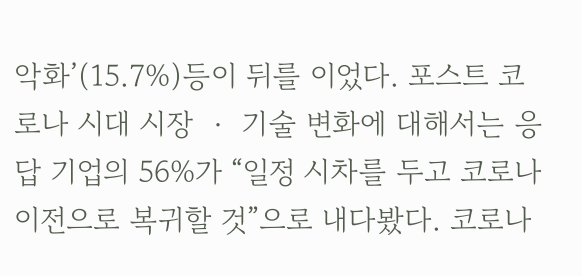악화’(15.7%)등이 뒤를 이었다. 포스트 코로나 시대 시장 ‧ 기술 변화에 대해서는 응답 기업의 56%가 “일정 시차를 두고 코로나 이전으로 복귀할 것”으로 내다봤다. 코로나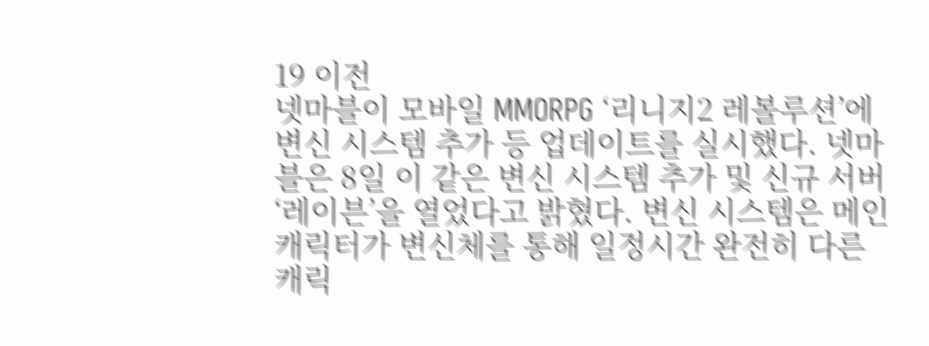19 이전
넷마블이 모바일 MMORPG ‘리니지2 레볼루션’에 변신 시스템 추가 등 업데이트를 실시했다. 넷마블은 8일 이 같은 변신 시스템 추가 및 신규 서버 ‘레이븐’을 열었다고 밝혔다. 변신 시스템은 메인 캐릭터가 변신체를 통해 일정시간 완전히 다른 캐릭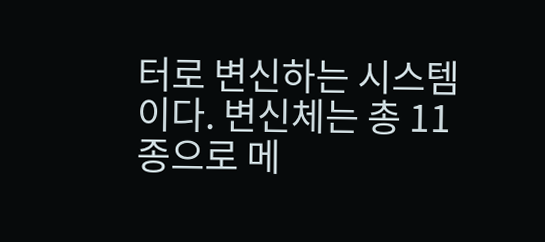터로 변신하는 시스템이다. 변신체는 총 11종으로 메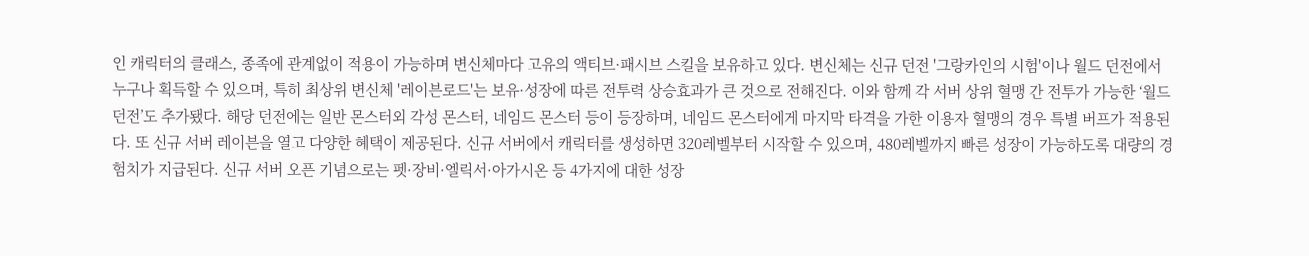인 캐릭터의 클래스, 종족에 관계없이 적용이 가능하며 변신체마다 고유의 액티브·패시브 스킬을 보유하고 있다. 변신체는 신규 던전 '그랑카인의 시험'이나 월드 던전에서 누구나 획득할 수 있으며, 특히 최상위 변신체 '레이븐로드'는 보유·성장에 따른 전투력 상승효과가 큰 것으로 전해진다. 이와 함께 각 서버 상위 혈맹 간 전투가 가능한 ‘월드 던전’도 추가됐다. 해당 던전에는 일반 몬스터외 각성 몬스터, 네임드 몬스터 등이 등장하며, 네임드 몬스터에게 마지막 타격을 가한 이용자 혈맹의 경우 특별 버프가 적용된다. 또 신규 서버 레이븐을 열고 다양한 혜택이 제공된다. 신규 서버에서 캐릭터를 생성하면 320레벨부터 시작할 수 있으며, 480레벨까지 빠른 성장이 가능하도록 대량의 경험치가 지급된다. 신규 서버 오픈 기념으로는 펫·장비·엘릭서·아가시온 등 4가지에 대한 성장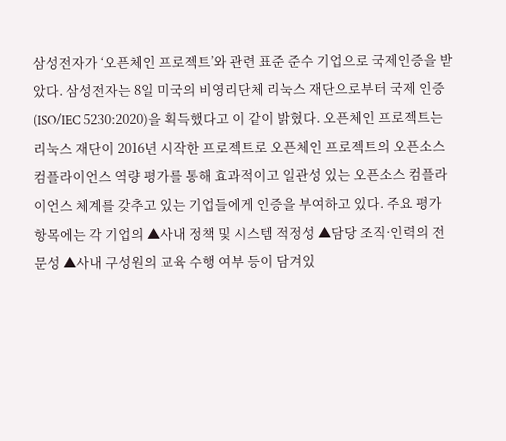삼성전자가 ‘오픈체인 프로젝트’와 관련 표준 준수 기업으로 국제인증을 받았다. 삼성전자는 8일 미국의 비영리단체 리눅스 재단으로부터 국제 인증(ISO/IEC 5230:2020)을 획득했다고 이 같이 밝혔다. 오픈체인 프로젝트는 리눅스 재단이 2016년 시작한 프로젝트로 오픈체인 프로젝트의 오픈소스 컴플라이언스 역량 평가를 통해 효과적이고 일관성 있는 오픈소스 컴플라이언스 체계를 갖추고 있는 기업들에게 인증을 부여하고 있다. 주요 평가 항목에는 각 기업의 ▲사내 정책 및 시스템 적정성 ▲담당 조직·인력의 전문성 ▲사내 구성원의 교육 수행 여부 등이 담겨있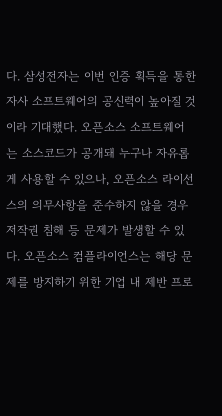다. 삼성전자는 이번 인증 획득을 통한 자사 소프트웨어의 공신력이 높아질 것이라 기대했다. 오픈소스 소프트웨어는 소스코드가 공개돼 누구나 자유롭게 사용할 수 있으나, 오픈소스 라이선스의 의무사항을 준수하지 않을 경우 저작권 침해 등 문제가 발생할 수 있다. 오픈소스 컴플라이언스는 해당 문제를 방지하기 위한 기업 내 제반 프로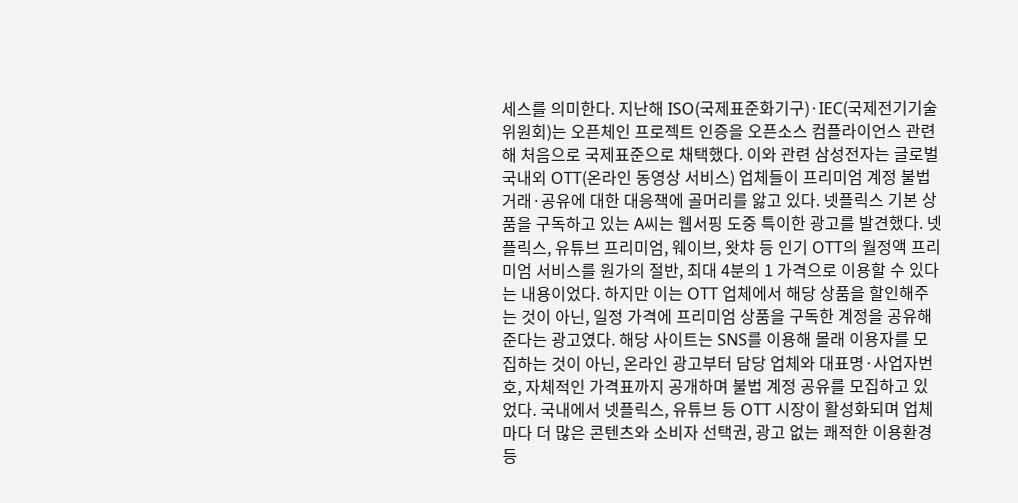세스를 의미한다. 지난해 ISO(국제표준화기구)·IEC(국제전기기술위원회)는 오픈체인 프로젝트 인증을 오픈소스 컴플라이언스 관련해 처음으로 국제표준으로 채택했다. 이와 관련 삼성전자는 글로벌
국내외 OTT(온라인 동영상 서비스) 업체들이 프리미엄 계정 불법 거래·공유에 대한 대응책에 골머리를 앓고 있다. 넷플릭스 기본 상품을 구독하고 있는 A씨는 웹서핑 도중 특이한 광고를 발견했다. 넷플릭스, 유튜브 프리미엄, 웨이브, 왓챠 등 인기 OTT의 월정액 프리미엄 서비스를 원가의 절반, 최대 4분의 1 가격으로 이용할 수 있다는 내용이었다. 하지만 이는 OTT 업체에서 해당 상품을 할인해주는 것이 아닌, 일정 가격에 프리미엄 상품을 구독한 계정을 공유해준다는 광고였다. 해당 사이트는 SNS를 이용해 몰래 이용자를 모집하는 것이 아닌, 온라인 광고부터 담당 업체와 대표명·사업자번호, 자체적인 가격표까지 공개하며 불법 계정 공유를 모집하고 있었다. 국내에서 넷플릭스, 유튜브 등 OTT 시장이 활성화되며 업체마다 더 많은 콘텐츠와 소비자 선택권, 광고 없는 쾌적한 이용환경 등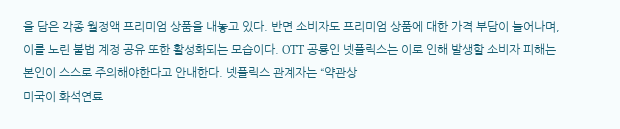을 담은 각종 월정액 프리미엄 상품을 내놓고 있다. 반면 소비자도 프리미엄 상품에 대한 가격 부담이 늘어나며, 이를 노린 불법 계정 공유 또한 활성화되는 모습이다. OTT 공룡인 넷플릭스는 이로 인해 발생할 소비자 피해는 본인이 스스로 주의해야한다고 안내한다. 넷플릭스 관계자는 “약관상
미국이 화석연료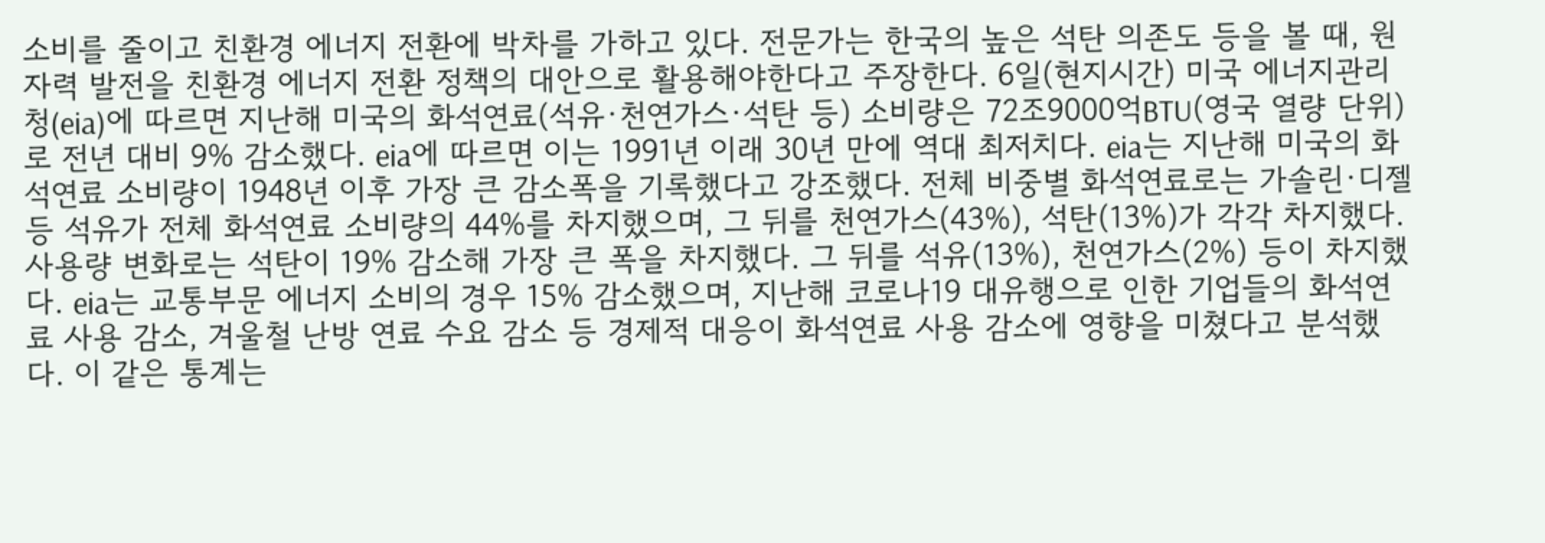소비를 줄이고 친환경 에너지 전환에 박차를 가하고 있다. 전문가는 한국의 높은 석탄 의존도 등을 볼 때, 원자력 발전을 친환경 에너지 전환 정책의 대안으로 활용해야한다고 주장한다. 6일(현지시간) 미국 에너지관리청(eia)에 따르면 지난해 미국의 화석연료(석유·천연가스·석탄 등) 소비량은 72조9000억BTU(영국 열량 단위)로 전년 대비 9% 감소했다. eia에 따르면 이는 1991년 이래 30년 만에 역대 최저치다. eia는 지난해 미국의 화석연료 소비량이 1948년 이후 가장 큰 감소폭을 기록했다고 강조했다. 전체 비중별 화석연료로는 가솔린·디젤 등 석유가 전체 화석연료 소비량의 44%를 차지했으며, 그 뒤를 천연가스(43%), 석탄(13%)가 각각 차지했다. 사용량 변화로는 석탄이 19% 감소해 가장 큰 폭을 차지했다. 그 뒤를 석유(13%), 천연가스(2%) 등이 차지했다. eia는 교통부문 에너지 소비의 경우 15% 감소했으며, 지난해 코로나19 대유행으로 인한 기업들의 화석연료 사용 감소, 겨울철 난방 연료 수요 감소 등 경제적 대응이 화석연료 사용 감소에 영향을 미쳤다고 분석했다. 이 같은 통계는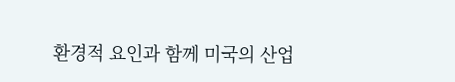환경적 요인과 함께 미국의 산업